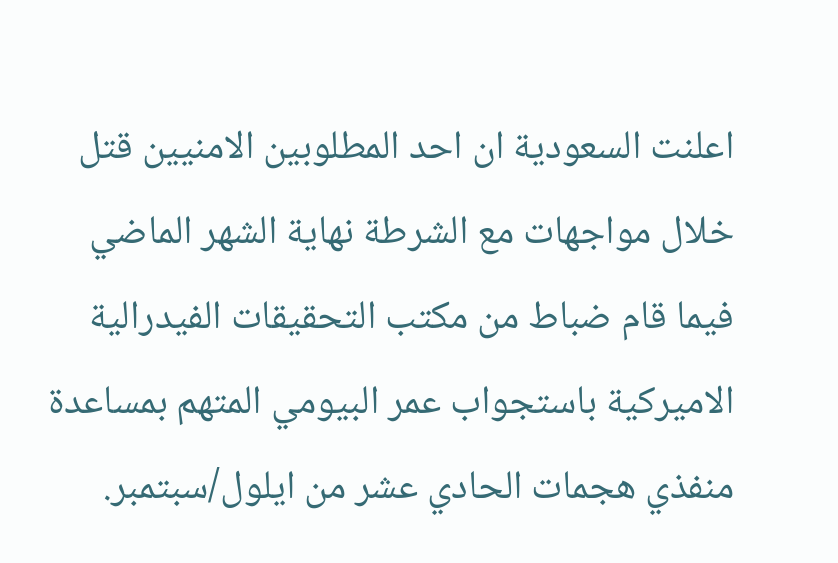اعلنت السعودية ان احد المطلوبين الامنيين قتل خلال مواجهات مع الشرطة نهاية الشهر الماضي فيما قام ضباط من مكتب التحقيقات الفيدرالية الاميركية باستجواب عمر البيومي المتهم بمساعدة منفذي هجمات الحادي عشر من ايلول/سبتمبر.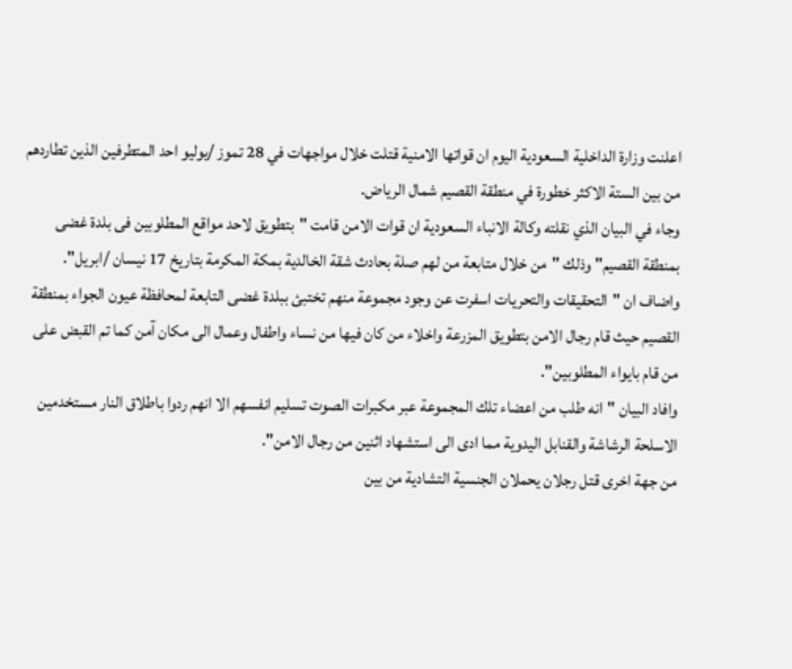اعلنت وزارة الداخلية السعودية اليوم ان قواتها الامنية قتلت خلال مواجهات في 28 تموز /يوليو احد المتطرفين الذين تطاردهم من بين الستة الاكثر خطورة في منطقة القصيم شمال الرياض.
وجاء في البيان الذي نقلته وكالة الانباء السعودية ان قوات الامن قامت "بتطويق لاحد مواقع المطلوبين فى بلدة غضى بمنطقة القصيم" وذلك "من خلال متابعة من لهم صلة بحادث شقة الخالدية بمكة المكرمة بتاريخ 17 نيسان /ابريل".
واضاف ان "التحقيقات والتحريات اسفرت عن وجود مجموعة منهم تختبئ ببلدة غضى التابعة لمحافظة عيون الجواء بمنطقة القصيم حيث قام رجال الامن بتطويق المزرعة واخلاء من كان فيها من نساء واطفال وعمال الى مكان آمن كما تم القبض على من قام بايواء المطلوبين".
وافاد البيان "انه طلب من اعضاء تلك المجموعة عبر مكبرات الصوت تسليم انفسهم الا انهم ردوا باطلاق النار مستخدمين الاسلحة الرشاشة والقنابل اليدوية مما ادى الى استشهاد اثنين من رجال الامن".
من جهة اخرى قتل رجلان يحملان الجنسية التشادية من بين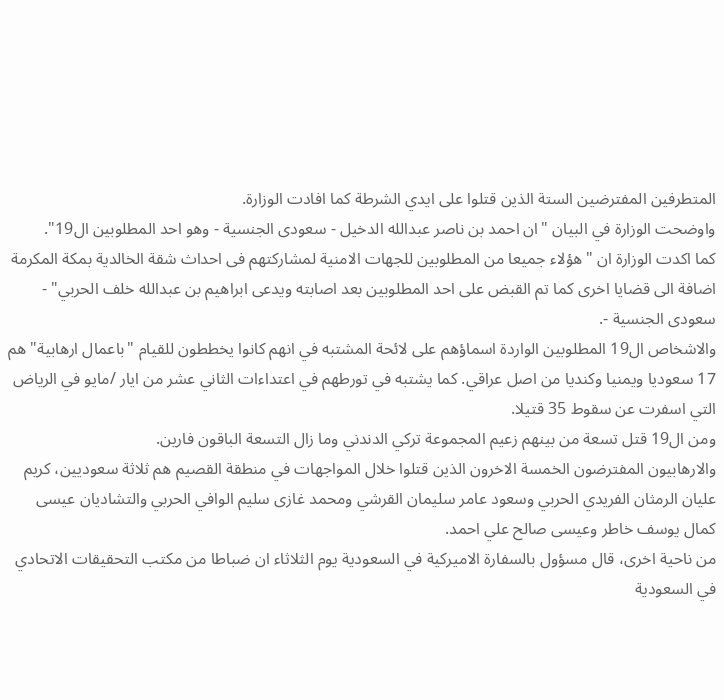المتطرفين المفترضين الستة الذين قتلوا على ايدي الشرطة كما افادت الوزارة.
واوضحت الوزارة في البيان "ان احمد بن ناصر عبدالله الدخيل - سعودى الجنسية - وهو احد المطلوبين ال19".
كما اكدت الوزارة ان "هؤلاء جميعا من المطلوبين للجهات الامنية لمشاركتهم فى احداث شقة الخالدية بمكة المكرمة اضافة الى قضايا اخرى كما تم القبض على احد المطلوبين بعد اصابته ويدعى ابراهيم بن عبدالله خلف الحربي" - سعودى الجنسية -.
والاشخاص ال19 المطلوبين الواردة اسماؤهم على لائحة المشتبه في انهم كانوا يخططون للقيام "باعمال ارهابية" هم 17 سعوديا ويمنيا وكنديا من اصل عراقي. كما يشتبه في تورطهم في اعتداءات الثاني عشر من ايار /مايو في الرياض التي اسفرت عن سقوط 35 قتيلا.
ومن ال19 قتل تسعة من بينهم زعيم المجموعة تركي الدندني وما زال التسعة الباقون فارين.
والارهابيون المفترضون الخمسة الاخرون الذين قتلوا خلال المواجهات في منطقة القصيم هم ثلاثة سعوديين، كريم عليان الرمثان الفريدي الحربي وسعود عامر سليمان القرشي ومحمد غازى سليم الوافي الحربي والتشاديان عيسى كمال يوسف خاطر وعيسى صالح علي احمد.
من ناحية اخرى، قال مسؤول بالسفارة الاميركية في السعودية يوم الثلاثاء ان ضباطا من مكتب التحقيقات الاتحادي في السعودية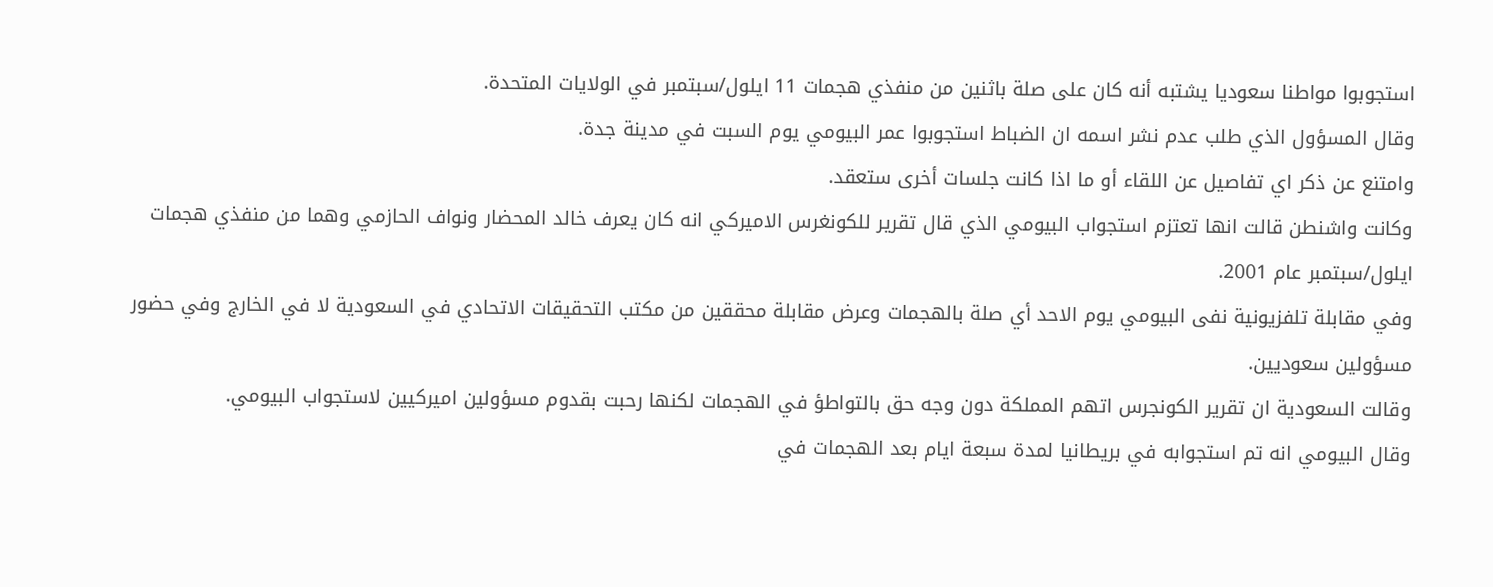استجوبوا مواطنا سعوديا يشتبه أنه كان على صلة باثنين من منفذي هجمات 11 ايلول/سبتمبر في الولايات المتحدة.
وقال المسؤول الذي طلب عدم نشر اسمه ان الضباط استجوبوا عمر البيومي يوم السبت في مدينة جدة.
وامتنع عن ذكر اي تفاصيل عن اللقاء أو ما اذا كانت جلسات أخرى ستعقد.
وكانت واشنطن قالت انها تعتزم استجواب البيومي الذي قال تقرير للكونغرس الاميركي انه كان يعرف خالد المحضار ونواف الحازمي وهما من منفذي هجمات ايلول/سبتمبر عام 2001.
وفي مقابلة تلفزيونية نفى البيومي يوم الاحد أي صلة بالهجمات وعرض مقابلة محققين من مكتب التحقيقات الاتحادي في السعودية لا في الخارج وفي حضور مسؤولين سعوديين.
وقالت السعودية ان تقرير الكونجرس اتهم المملكة دون وجه حق بالتواطؤ في الهجمات لكنها رحبت بقدوم مسؤولين اميركيين لاستجواب البيومي.
وقال البيومي انه تم استجوابه في بريطانيا لمدة سبعة ايام بعد الهجمات في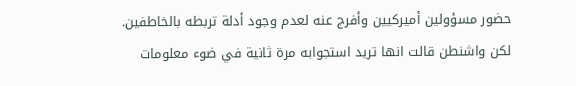حضور مسؤولين أميركيين وأفرج عنه لعدم وجود أدلة تربطه بالخاطفين.
لكن واشنطن قالت انها تريد استجوابه مرة ثانية في ضوء معلومات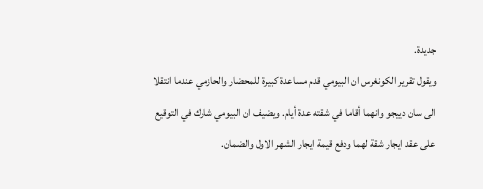جديدة.
ويقول تقرير الكونغرس ان البيومي قدم مساعدة كبيرة للمحضار والحازمي عندما انتقلا الى سان دييجو وانهما أقاما في شقته عدة أيام. ويضيف ان البيومي شارك في التوقيع على عقد ايجار شقة لهما ودفع قيمة ايجار الشهر الاول والضمان.